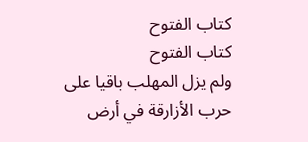کتاب الفتوح
كتاب الفتوح
ولم يزل المهلب باقيا على حرب الأزارقة في أرض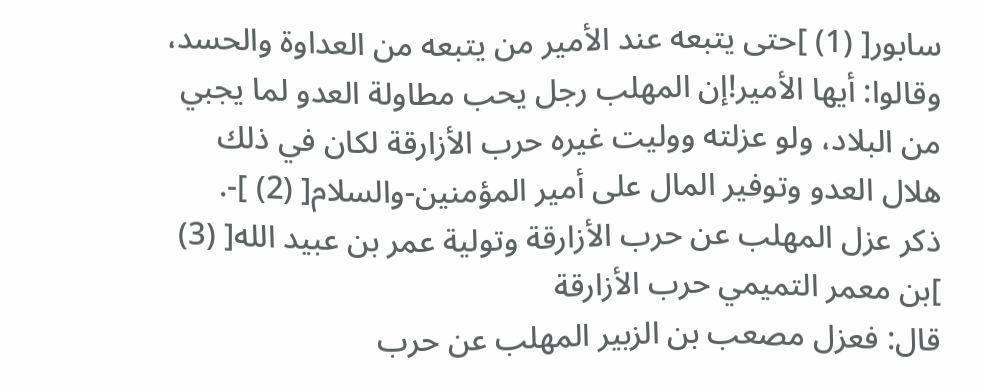سابور[ (1) ]حتى يتبعه عند الأمير من يتبعه من العداوة والحسد، وقالوا: أيها الأمير!إن المهلب رجل يحب مطاولة العدو لما يجبي من البلاد، ولو عزلته ووليت غيره حرب الأزارقة لكان في ذلك هلال العدو وتوفير المال على أمير المؤمنين-والسلام[ (2) ]-.
ذكر عزل المهلب عن حرب الأزارقة وتولية عمر بن عبيد الله[ (3) ]بن معمر التميمي حرب الأزارقة
قال: فعزل مصعب بن الزبير المهلب عن حرب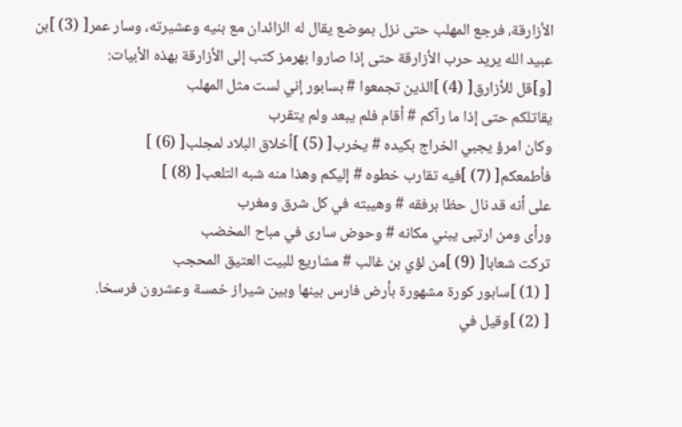الأزارقة، فرجع المهلب حتى نزل بموضع يقال له الزائدان مع بنيه وعشيرته، وسار عمر[ (3) ]بن عبيد الله يريد حرب الأزارقة حتى إذا صاروا بهرمز كتب إلى الأزارقة بهذه الأبيات:
[و]قل للأزارق[ (4) ]الذين تجمعوا # بسابور إني لست مثل المهلب
يقاتلكم حتى إذا ما رآكم # أقام فلم يبعد ولم يتقرب
وكان امرؤ يجبي الخراج بكيده # يخرب[ (5) ]أخلاق البلاد لمجلب[ (6) ]
فأطمعكم[ (7) ]فيه تقارب خطوه # إليكم وهذا منه شبه التلعب[ (8) ]
على أنه قد نال حظا برفقه # وهيبته في كل شرق ومغرب
ورأى ومن ارتبى يبني مكانه # وحوض سارى في مباح المخضب
تركت شعابا[ (9) ]من لؤي بن غالب # مشاريع للبيت العتيق المحجب
[ (1) ]سابور كورة مشهورة بأرض فارس بينها وبين شيراز خمسة وعشرون فرسخا.
[ (2) ]وقيل في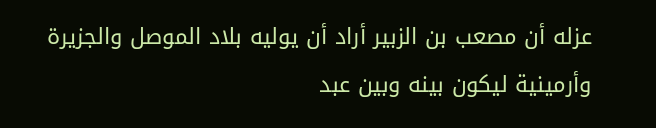عزله أن مصعب بن الزبير أراد أن يوليه بلاد الموصل والجزيرة وأرمينية ليكون بينه وبين عبد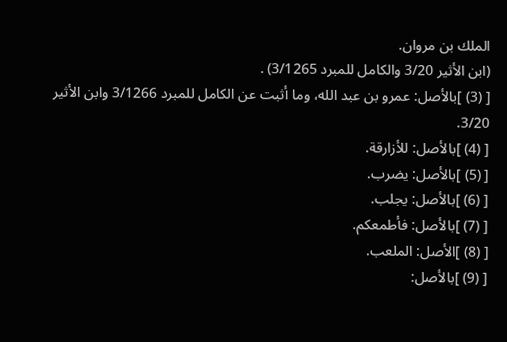الملك بن مروان.
(ابن الأثير 3/20 والكامل للمبرد 3/1265) .
[ (3) ]بالأصل: عمرو بن عبد الله، وما أثبت عن الكامل للمبرد 3/1266 وابن الأثير 3/20.
[ (4) ]بالأصل: للأزارقة.
[ (5) ]بالأصل: يضرب.
[ (6) ]بالأصل: يجلب.
[ (7) ]بالأصل: فأطمعكم.
[ (8) ]الأصل: الملعب.
[ (9) ]بالأصل: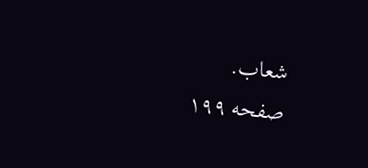شعاب.
صفحه ۱۹۹